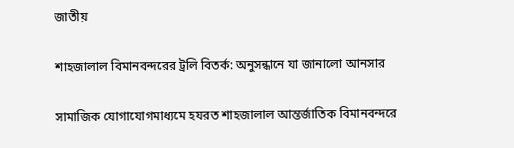জাতীয়

শাহজালাল বিমানবন্দরের ট্রলি বিতর্ক: অনুসন্ধানে যা জানালো আনসার

সামাজিক যোগাযোগমাধ্যমে হযরত শাহজালাল আন্তর্জাতিক বিমানবন্দরে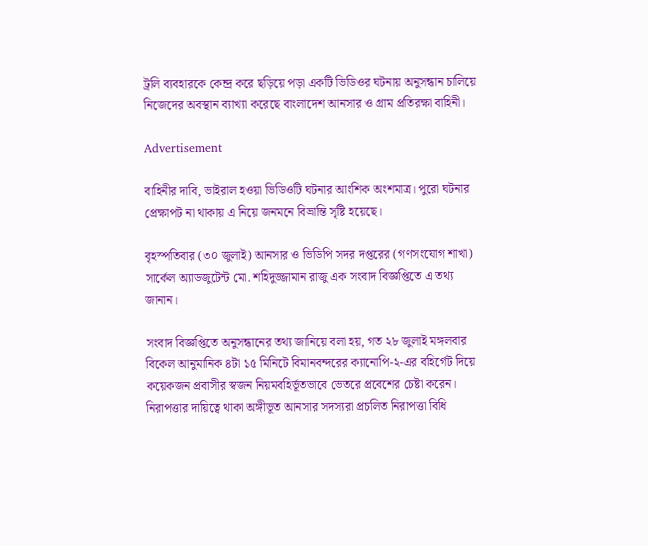ট্রলি ব্যবহারকে কেন্দ্র করে ছড়িয়ে পড়া একটি ভিডিওর ঘটনায় অনুসন্ধান চালিয়ে নিজেদের অবস্থান ব্যাখ্যা করেছে বাংলাদেশ আনসার ও গ্রাম প্রতিরক্ষা বাহিনী।

Advertisement

বাহিনীর দাবি, ভাইরাল হওয়া ভিডিওটি ঘটনার আংশিক অংশমাত্র। পুরো ঘটনার প্রেক্ষাপট না থাকায় এ নিয়ে জনমনে বিভ্রান্তি সৃষ্টি হয়েছে।

বৃহস্পতিবার (৩০ জুলাই) আনসার ও ভিডিপি সদর দপ্তরের (গণসংযোগ শাখা) সার্কেল অ্যাডজুটেন্ট মো. শহিদুজ্জামান রাজু এক সংবাদ বিজ্ঞপ্তিতে এ তথ্য জানান।

সংবাদ বিজ্ঞপ্তিতে অনুসন্ধানের তথ্য জানিয়ে বলা হয়, গত ২৮ জুলাই মঙ্গলবার বিকেল আনুমানিক ৪টা ১৫ মিনিটে বিমানবন্দরের ক্যানোপি-২-এর বহির্গেট দিয়ে কয়েকজন প্রবাসীর স্বজন নিয়মবহির্ভূতভাবে ভেতরে প্রবেশের চেষ্টা করেন। নিরাপত্তার দায়িত্বে থাকা অঙ্গীভূত আনসার সদস্যরা প্রচলিত নিরাপত্তা বিধি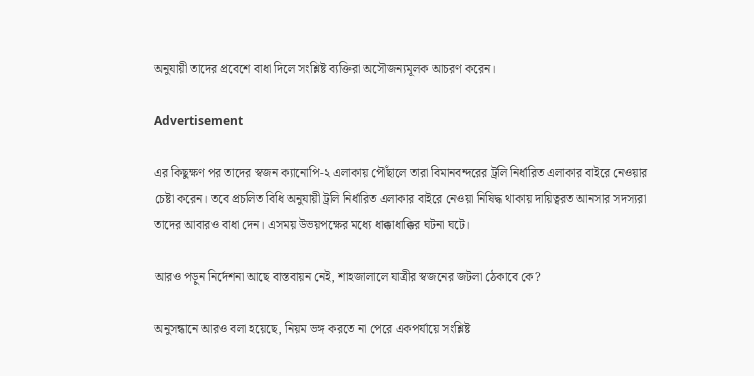অনুযায়ী তাদের প্রবেশে বাধা দিলে সংশ্লিষ্ট ব্যক্তিরা অসৌজন্যমূলক আচরণ করেন।

Advertisement

এর কিছুক্ষণ পর তাদের স্বজন ক্যানোপি-২ এলাকায় পৌঁছালে তারা বিমানবন্দরের ট্রলি নির্ধারিত এলাকার বাইরে নেওয়ার চেষ্টা করেন। তবে প্রচলিত বিধি অনুযায়ী ট্রলি নির্ধারিত এলাকার বাইরে নেওয়া নিষিদ্ধ থাকায় দায়িত্বরত আনসার সদস্যরা তাদের আবারও বাধা দেন। এসময় উভয়পক্ষের মধ্যে ধাক্কাধাক্কির ঘটনা ঘটে।

আরও পড়ুন নির্দেশনা আছে বাস্তবায়ন নেই, শাহজালালে যাত্রীর স্বজনের জটলা ঠেকাবে কে?

অনুসন্ধানে আরও বলা হয়েছে, নিয়ম ভঙ্গ করতে না পেরে একপর্যায়ে সংশ্লিষ্ট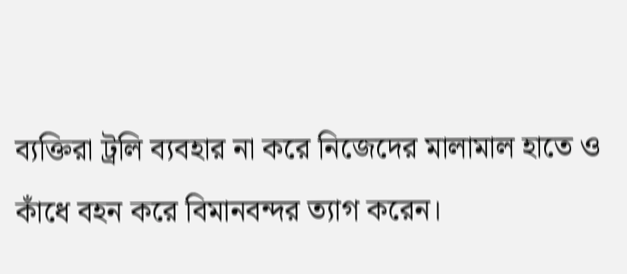ব্যক্তিরা ট্রলি ব্যবহার না করে নিজেদের মালামাল হাতে ও কাঁধে বহন করে বিমানবন্দর ত্যাগ করেন।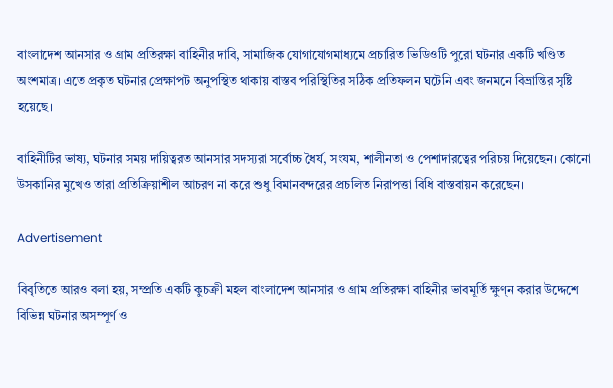বাংলাদেশ আনসার ও গ্রাম প্রতিরক্ষা বাহিনীর দাবি, সামাজিক যোগাযোগমাধ্যমে প্রচারিত ভিডিওটি পুরো ঘটনার একটি খণ্ডিত অংশমাত্র। এতে প্রকৃত ঘটনার প্রেক্ষাপট অনুপস্থিত থাকায় বাস্তব পরিস্থিতির সঠিক প্রতিফলন ঘটেনি এবং জনমনে বিভ্রান্তির সৃষ্টি হয়েছে।

বাহিনীটির ভাষ্য, ঘটনার সময় দায়িত্বরত আনসার সদস্যরা সর্বোচ্চ ধৈর্য, সংযম, শালীনতা ও পেশাদারত্বের পরিচয় দিয়েছেন। কোনো উসকানির মুখেও তারা প্রতিক্রিয়াশীল আচরণ না করে শুধু বিমানবন্দরের প্রচলিত নিরাপত্তা বিধি বাস্তবায়ন করেছেন।

Advertisement

বিবৃতিতে আরও বলা হয়, সম্প্রতি একটি কুচক্রী মহল বাংলাদেশ আনসার ও গ্রাম প্রতিরক্ষা বাহিনীর ভাবমূর্তি ক্ষুণ্ন করার উদ্দেশে বিভিন্ন ঘটনার অসম্পূর্ণ ও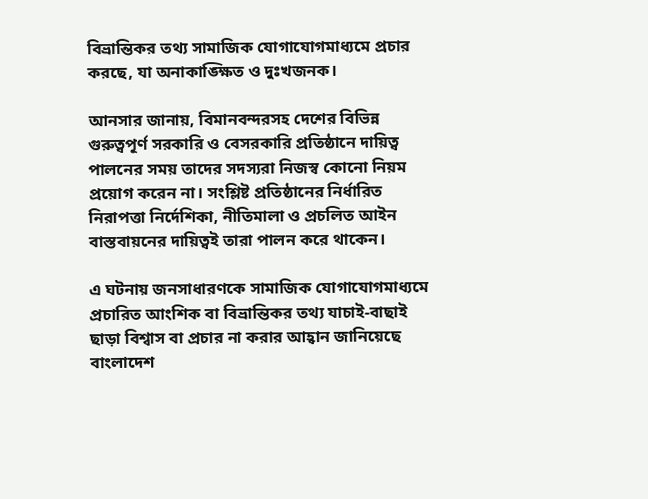বিভ্রান্তিকর তথ্য সামাজিক যোগাযোগমাধ্যমে প্রচার করছে, যা অনাকাঙ্ক্ষিত ও দুঃখজনক।

আনসার জানায়, বিমানবন্দরসহ দেশের বিভিন্ন গুরুত্বপূর্ণ সরকারি ও বেসরকারি প্রতিষ্ঠানে দায়িত্ব পালনের সময় তাদের সদস্যরা নিজস্ব কোনো নিয়ম প্রয়োগ করেন না। সংশ্লিষ্ট প্রতিষ্ঠানের নির্ধারিত নিরাপত্তা নির্দেশিকা, নীতিমালা ও প্রচলিত আইন বাস্তবায়নের দায়িত্বই তারা পালন করে থাকেন।

এ ঘটনায় জনসাধারণকে সামাজিক যোগাযোগমাধ্যমে প্রচারিত আংশিক বা বিভ্রান্তিকর তথ্য যাচাই-বাছাই ছাড়া বিশ্বাস বা প্রচার না করার আহ্বান জানিয়েছে বাংলাদেশ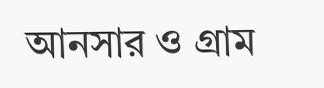আনসার ও গ্রাম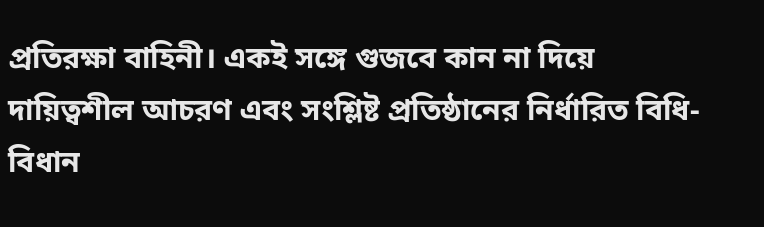প্রতিরক্ষা বাহিনী। একই সঙ্গে গুজবে কান না দিয়ে দায়িত্বশীল আচরণ এবং সংশ্লিষ্ট প্রতিষ্ঠানের নির্ধারিত বিধি-বিধান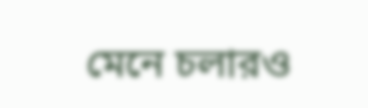মেনে চলারও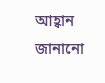আহ্বান জানানো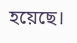হয়েছে।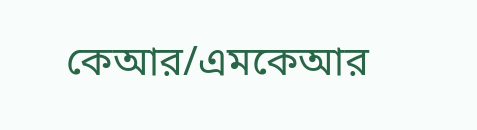কেআর/এমকেআর